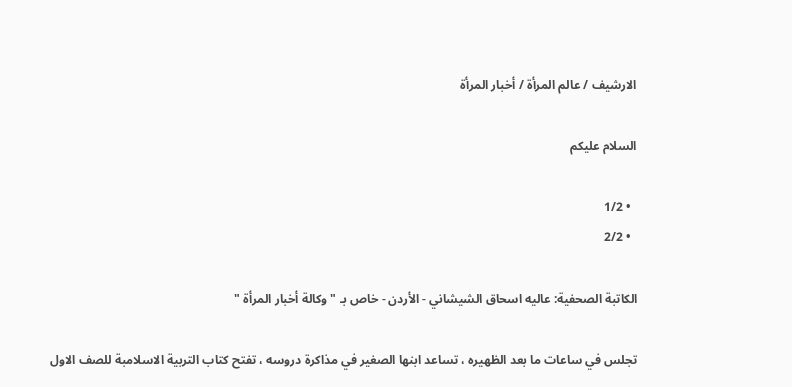الارشيف / عالم المرأة / أخبار المرأة

السلام عليكم

  • 1/2
  • 2/2

الكاتبة الصحفية: عاليه اسحاق الشيشاني - الأردن - خاص بـ " وكالة أخبار المرأة "

تجلس في ساعات ما بعد الظهيره ، تساعد ابنها الصغير في مذاكرة دروسه ، تفتح كتاب التربية الاسلامبة للصف الاول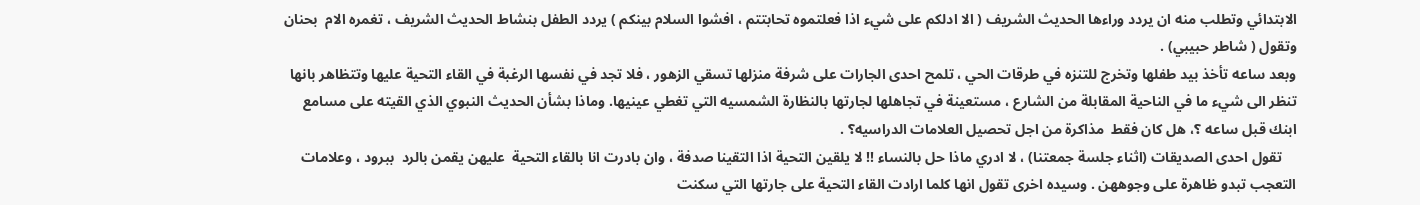الابتدائي وتطلب منه ان يردد وراءها الحديث الشريف ( الا ادلكم على شيء اذا فعلتموه تحابتتم ، افشوا السلام بينكم ) يردد الطفل بنشاط الحديث الشريف ، تغمره الام  بحنان وتقول ( شاطر حبيبي) .
وبعد ساعه تأخذ بيد طفلها وتخرج للتنزه في طرقات الحي ، تلمح احدى الجارات على شرفة منزلها تسقي الزهور ، فلا تجد في نفسها الرغبة في القاء التحية عليها وتتظاهر بانها تنظر الى شيء ما في الناحية المقابلة من الشارع ، مستعينة في تجاهلها لجارتها بالنظارة الشمسيه التي تغطي عينيها. وماذا بشأن الحديث النبوي الذي القيته على مسامع ابنك قبل ساعه ؟، هل كان فقط  مذاكرة من اجل تحصيل العلامات الدراسيه؟ .
    تقول احدى الصديقات (اثناء جلسة جمعتنا) ، لا ادري ماذا حل بالنساء !! لا يلقين التحية اذا التقينا صدفة ، وان بادرت انا بالقاء التحية  عليهن يقمن بالرد  ببرود ، وعلامات التعجب تبدو ظاهرة على وجوههن . وسيده اخرى تقول انها كلما ارادت القاء التحية على جارتها التي سكنت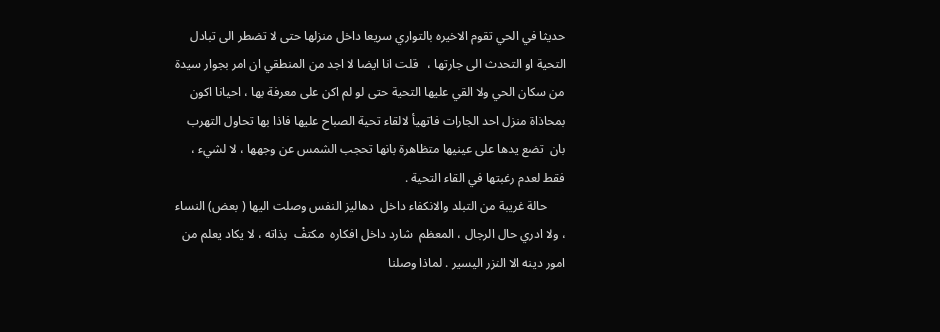حديثا في الحي تقوم الاخيره بالتواري سريعا داخل منزلها حتى لا تضطر الى تبادل التحية او التحدث الى جارتها ،   قلت انا ايضا لا اجد من المنطقي ان امر بجوار سيدة  من سكان الحي ولا القي عليها التحية حتى لو لم اكن على معرفة بها ، احيانا اكون بمحاذاة منزل احد الجارات فاتهيأ لالقاء تحية الصباح عليها فاذا بها تحاول التهرب بان  تضع يدها على عينيها متظاهرة بانها تحجب الشمس عن وجهها ، لا لشيء ، فقط لعدم رغبتها في القاء التحية .
      حالة غريبة من التبلد والانكفاء داخل  دهاليز النفس وصلت اليها ( بعض) النساء  ، ولا ادري حال الرجال ، المعظم  شارد داخل افكاره  مكتفْ  بذاته ، لا يكاد يعلم من امور دينه الا النزر اليسير . لماذا وصلنا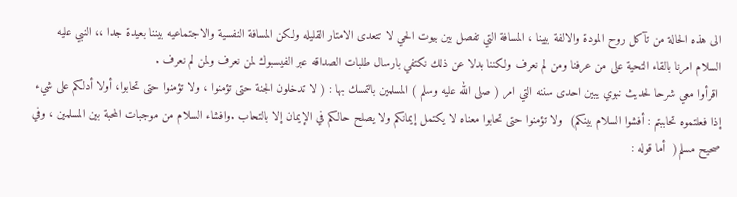الى هذه الحالة من تآكل روح المودة والالفة بيينا ، المسافة التي تفصل بين بيوت الحي لا تتعدى الامتار القليله ولكن المسافة النفسية والاجتماعيه بيننا بعيدة جدا ،، النبي عليه السلام امرنا بالقاء التحية على من عرفنا ومن لم نعرف ولكننا بدلا عن ذلك نكتفي بارسال طلبات الصداقه عبر الفيسبوك لمن نعرف ولمن لم نعرف .
 اقرأوا معي شرحا لحديث نبوي يبين احدى سننه التي امر ( صلى الله عليه وسلم ) المسلمين بالتمسك بها : ( لا تدخلون الجنة حتى تؤمنوا ، ولا تؤمنوا حتى تحابوا، أولا أدلكم على شيء إذا فعلتموه تحاببتم : أفشوا السلام بينكم)  ولا تؤمنوا حتى تحابوا معناه لا يكتمل إيمانكم ولا يصلح حالكم في الإيمان إلا بالتحاب .وافشاء السلام من موجبات المحبة بين المسلمين ، وفي صحيح مسلم(  أما قوله :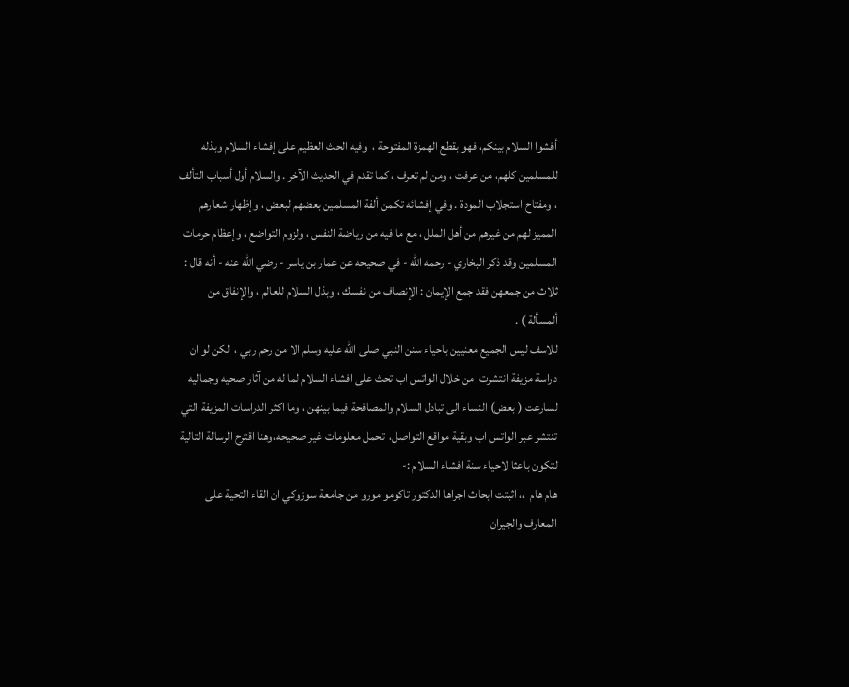أفشوا السلام بينكم، فهو بقطع الهمزة المفتوحة ،  وفيه الحث العظيم على إفشاء السلام وبذله للمسلمين كلهم، من عرفت ، ومن لم تعرف ، كما تقدم في الحديث الآخر . والسلام أول أسباب التألف ، ومفتاح استجلاب المودة . وفي إفشائه تكمن ألفة المسلمين بعضهم لبعض ، وإظهار شعارهم المميز لهم من غيرهم من أهل الملل ، مع ما فيه من رياضة النفس ، ولزوم التواضع ، وإعظام حرمات المسلمين وقد ذكر البخاري - رحمه الله - في صحيحه عن عمار بن ياسر - رضي الله عنه - أنه قال :     ثلاث من جمعهن فقد جمع الإيمان : الإنصاف من نفسك ، وبذل السلام للعالم ، والإنفاق من ألمسألة ) .
للاسف ليس الجميع معنيين باحياء سنن النبي صلى الله عليه وسلم الا من رحم ربي ،  لكن لو ان دراسة مزيفة انتشرت  من خلال الواتس اب تحث على افشاء السلام لما له من آثار صحيه وجماليه لسارعت ( بعض) النساء الى تبادل السلام والمصافحة فيما بينهن ، وما اكثر الدراسات المزيفة التي تنتشر عبر الواتس اب وبقية مواقع التواصل،  تحمل معلومات غير صحيحه،وهنا اقترح الرسالة التالية لتكون باعثا لاحياء سنة افشاء السلام :-
هام هام  ،، اثبتت ابحاث اجراها الدكتور تاكومو مورو من جامعة سوزوكي ان القاء التحية على المعارف والجيران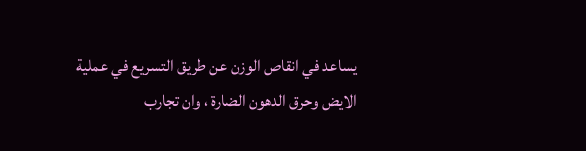يساعد في انقاص الوزن عن طريق التسريع في عملية الايض وحرق الدهون الضارة ، وان تجارب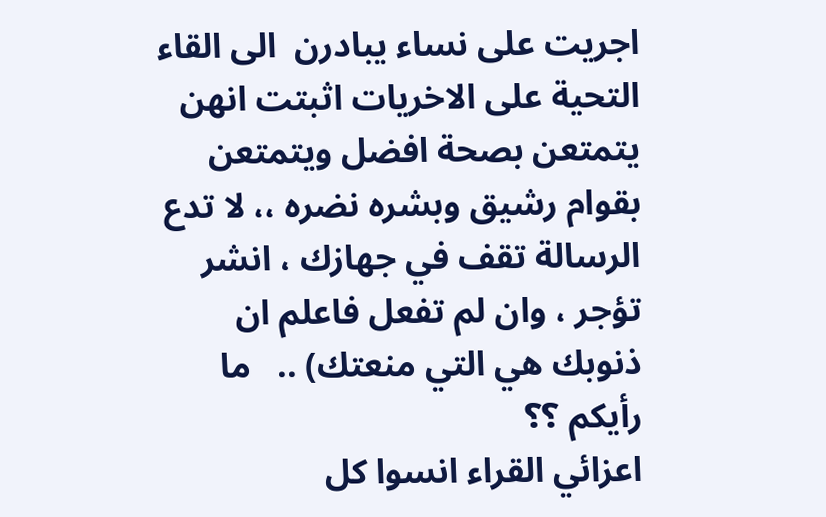اجريت على نساء يبادرن  الى القاء  التحية على الاخريات اثبتت انهن يتمتعن بصحة افضل ويتمتعن بقوام رشيق وبشره نضره ،، لا تدع الرسالة تقف في جهازك ، انشر تؤجر ، وان لم تفعل فاعلم ان ذنوبك هي التي منعتك) ..   ما رأيكم ؟؟
اعزائي القراء انسوا كل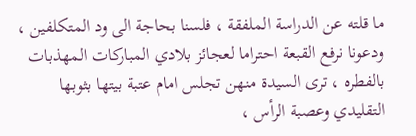ما قلته عن الدراسة الملفقة ، فلسنا بحاجة الى ود المتكلفين ، ودعونا نرفع القبعة احتراما لعجائز بلادي المباركات المهذبات بالفطره ، ترى السيدة منهن تجلس امام عتبة بيتها بثوبها التقليدي وعصبة الرأس ،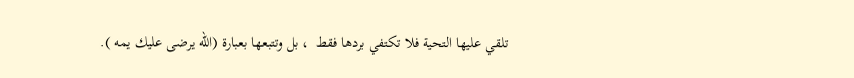تلقي عليها التحية فلا تكتفي بردها فقط  ، بل وتتبعها بعبارة (الله يرضى عليك يمه ).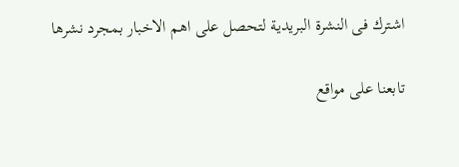اشترك فى النشرة البريدية لتحصل على اهم الاخبار بمجرد نشرها

تابعنا على مواقع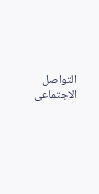التواصل الاجتماعى